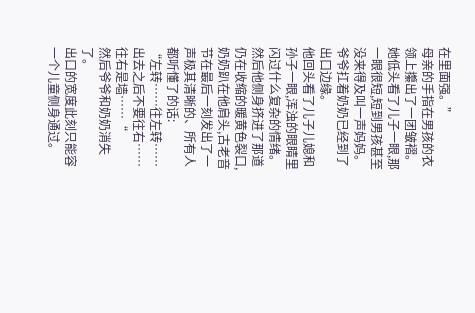在里面强。”
母亲的手指在男孩的衣领上攥出了一团皱褶。
她低头看了儿子一眼,那一眼很短,短到男孩甚至没来得及叫一声妈妈。
爷爷扛着奶奶已经到了出口边缘。
他回头看了儿子儿媳和孙子一眼,浑浊的眼睛里闪过什么复杂的情绪。
然后他侧身挤进了那道仍在收缩的暖黄色裂口,奶奶趴在他肩头,古老音节在最后一刻发出了一声极其清晰的、所有人都听懂了的话:
“左转……往左转……出去之后不要往右……往右是墙……“
然后爷爷和奶奶消失了。
出口的宽度此刻只能容一个儿童侧身通过。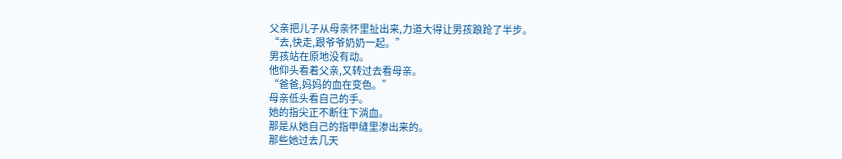父亲把儿子从母亲怀里扯出来,力道大得让男孩踉跄了半步。
“去,快走,跟爷爷奶奶一起。”
男孩站在原地没有动。
他仰头看着父亲,又转过去看母亲。
“爸爸,妈妈的血在变色。”
母亲低头看自己的手。
她的指尖正不断往下淌血。
那是从她自己的指甲缝里渗出来的。
那些她过去几天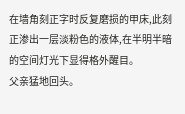在墙角刻正字时反复磨损的甲床,此刻正渗出一层淡粉色的液体,在半明半暗的空间灯光下显得格外醒目。
父亲猛地回头。